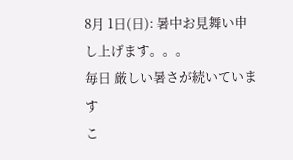8月 1日(日): 暑中お見舞い申し上げます。。。
毎日 厳しい暑さが続いています
こ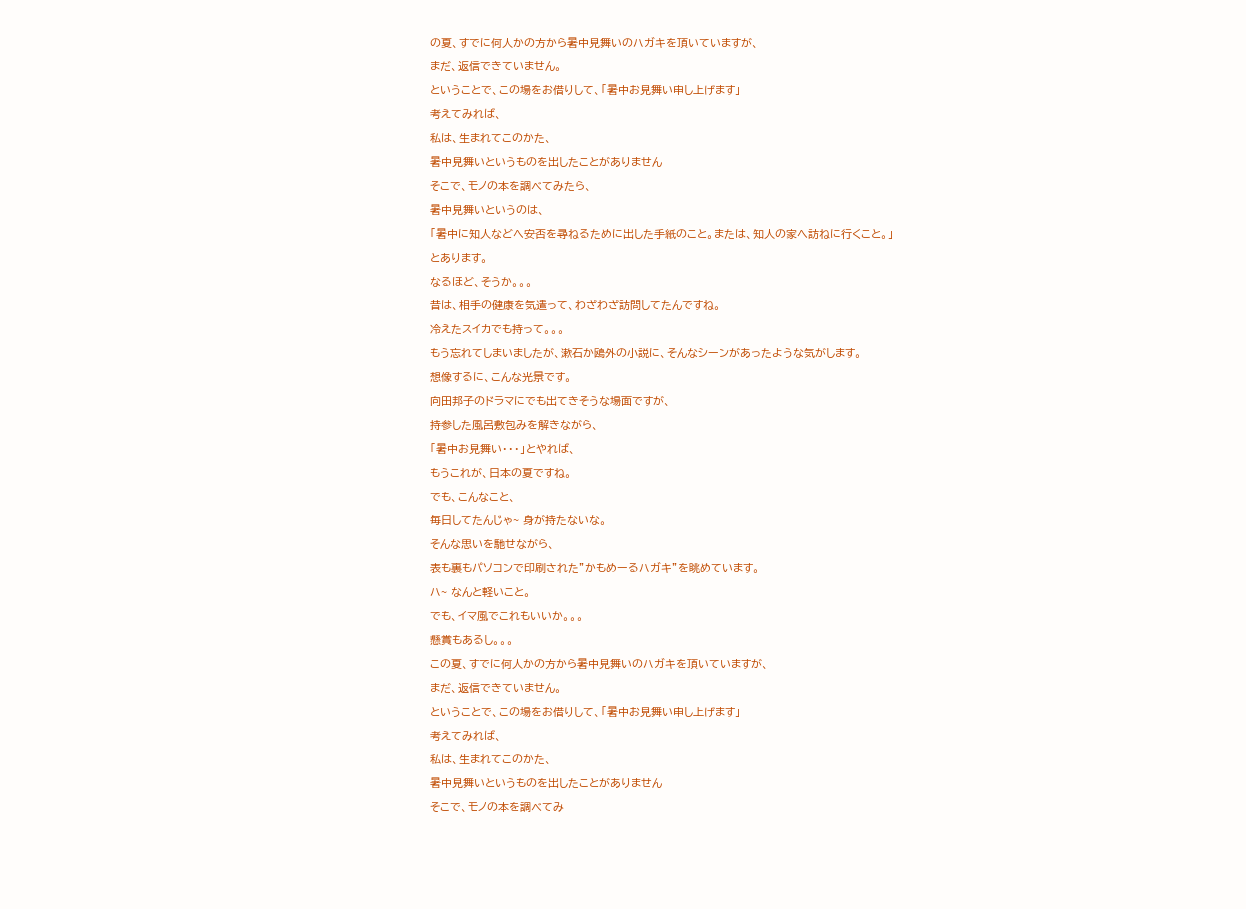の夏、すでに何人かの方から暑中見舞いのハガキを頂いていますが、
まだ、返信できていません。
ということで、この場をお借りして、「暑中お見舞い申し上げます」
考えてみれば、
私は、生まれてこのかた、
暑中見舞いというものを出したことがありません
そこで、モノの本を調べてみたら、
暑中見舞いというのは、
「暑中に知人などへ安否を尋ねるために出した手紙のこと。または、知人の家へ訪ねに行くこと。」
とあります。
なるほど、そうか。。。
昔は、相手の健康を気遣って、わざわざ訪問してたんですね。
冷えたスイカでも持って。。。
もう忘れてしまいましたが、漱石か鴎外の小説に、そんなシーンがあったような気がします。
想像するに、こんな光景です。
向田邦子のドラマにでも出てきそうな場面ですが、
持参した風呂敷包みを解きながら、
「暑中お見舞い・・・」とやれば、
もうこれが、日本の夏ですね。
でも、こんなこと、
毎日してたんじゃ~ 身が持たないな。
そんな思いを馳せながら、
表も裏もパソコンで印刷された”かもめーるハガキ”を眺めています。
ハ~ なんと軽いこと。
でも、イマ風でこれもいいか。。。
懸賞もあるし。。。
この夏、すでに何人かの方から暑中見舞いのハガキを頂いていますが、
まだ、返信できていません。
ということで、この場をお借りして、「暑中お見舞い申し上げます」
考えてみれば、
私は、生まれてこのかた、
暑中見舞いというものを出したことがありません
そこで、モノの本を調べてみ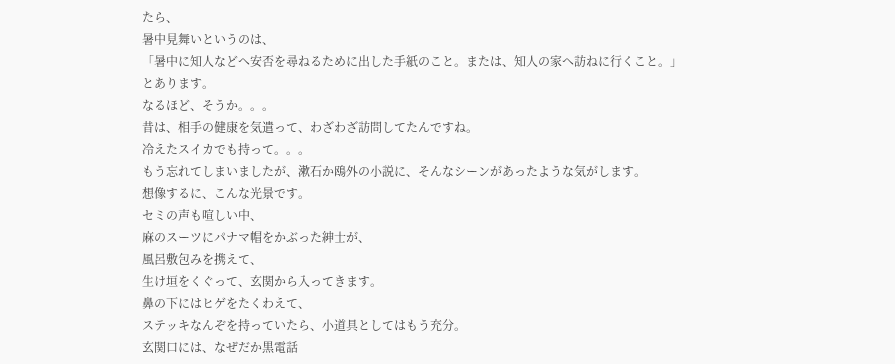たら、
暑中見舞いというのは、
「暑中に知人などへ安否を尋ねるために出した手紙のこと。または、知人の家へ訪ねに行くこと。」
とあります。
なるほど、そうか。。。
昔は、相手の健康を気遣って、わざわざ訪問してたんですね。
冷えたスイカでも持って。。。
もう忘れてしまいましたが、漱石か鴎外の小説に、そんなシーンがあったような気がします。
想像するに、こんな光景です。
セミの声も喧しい中、
麻のスーツにパナマ帽をかぶった紳士が、
風呂敷包みを携えて、
生け垣をくぐって、玄関から入ってきます。
鼻の下にはヒゲをたくわえて、
ステッキなんぞを持っていたら、小道具としてはもう充分。
玄関口には、なぜだか黒電話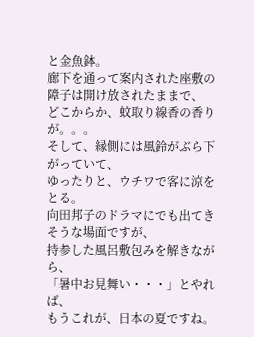と金魚鉢。
廊下を通って案内された座敷の障子は開け放されたままで、
どこからか、蚊取り線香の香りが。。。
そして、縁側には風鈴がぶら下がっていて、
ゆったりと、ウチワで客に涼をとる。
向田邦子のドラマにでも出てきそうな場面ですが、
持参した風呂敷包みを解きながら、
「暑中お見舞い・・・」とやれば、
もうこれが、日本の夏ですね。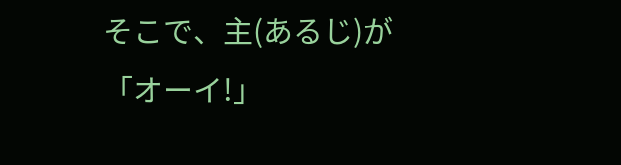そこで、主(あるじ)が「オーイ!」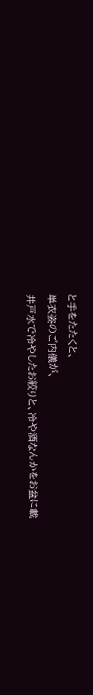と手をたたくと、
単衣姿のご内儀が、
井戸水で冷やしたお絞りと、冷や酒なんかをお盆に載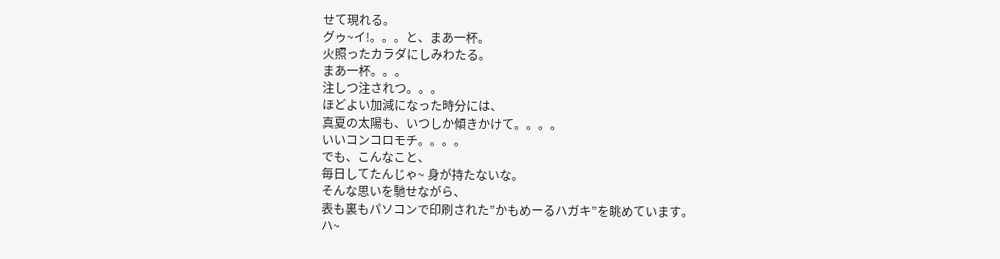せて現れる。
グゥ~イ!。。。と、まあ一杯。
火照ったカラダにしみわたる。
まあ一杯。。。
注しつ注されつ。。。
ほどよい加減になった時分には、
真夏の太陽も、いつしか傾きかけて。。。。
いいコンコロモチ。。。。
でも、こんなこと、
毎日してたんじゃ~ 身が持たないな。
そんな思いを馳せながら、
表も裏もパソコンで印刷された”かもめーるハガキ”を眺めています。
ハ~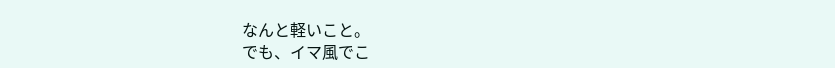なんと軽いこと。
でも、イマ風でこ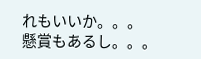れもいいか。。。
懸賞もあるし。。。